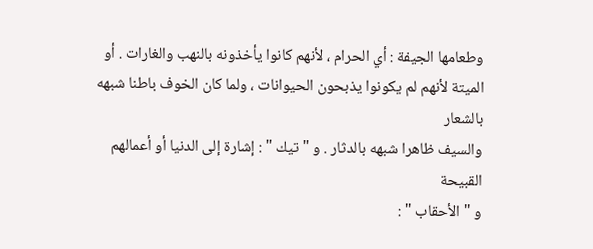وطعامها الجيفة : أي الحرام ، لأنهم كانوا يأخذونه بالنهب والغارات . أو
الميتة لأنهم لم يكونوا يذبحون الحيوانات ، ولما كان الخوف باطنا شبهه بالشعار
والسيف ظاهرا شبهه بالدثار . و " تيك " : إشارة إلى الدنيا أو أعمالهم القبيحة
و " الأحقاب " :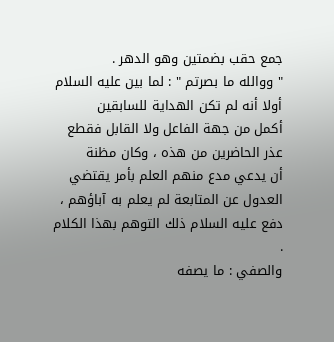جمع حقب بضمتين وهو الدهر .
" ووالله ما بصرتم " : لما بين عليه السلام أولا أنه لم تكن الهداية للسابقين
أكمل من جهة الفاعل ولا القابل فقطع عذر الحاضرين من هذه ، وكان مظنة
أن يدعي مدع منهم العلم بأمر يقتضي العدول عن المتابعة لم يعلم به آباؤهم ،
دفع عليه السلام ذلك التوهم بهذا الكلام .
والصفي : ما يصفه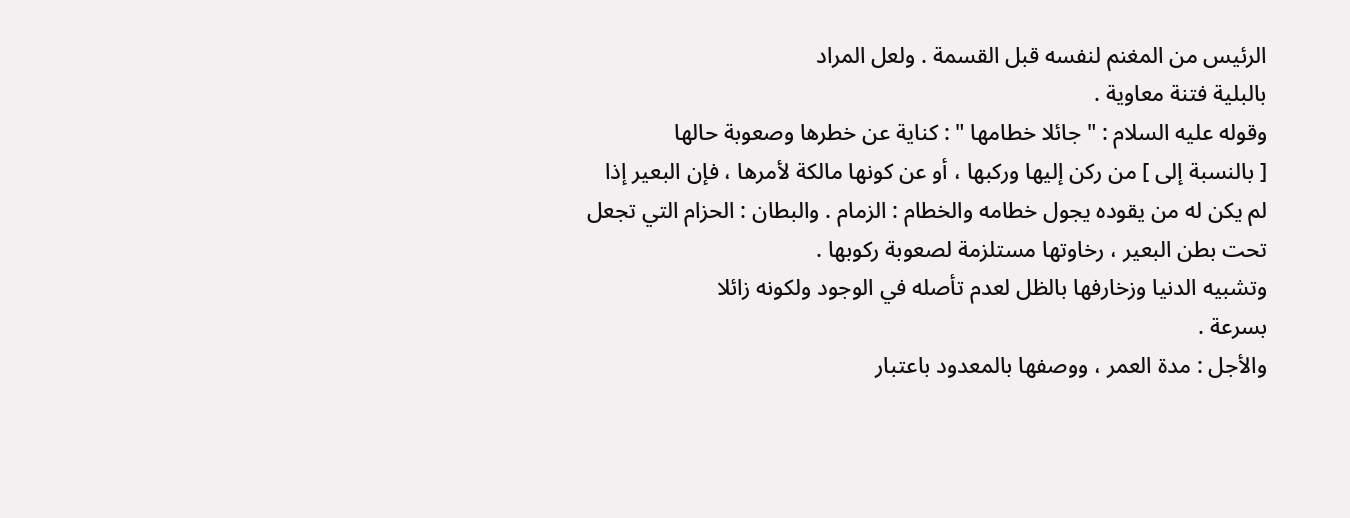الرئيس من المغنم لنفسه قبل القسمة . ولعل المراد
بالبلية فتنة معاوية .
وقوله عليه السلام : " جائلا خطامها " : كناية عن خطرها وصعوبة حالها
[ بالنسبة إلى ] من ركن إليها وركبها ، أو عن كونها مالكة لأمرها ، فإن البعير إذا
لم يكن له من يقوده يجول خطامه والخطام : الزمام . والبطان : الحزام التي تجعل
تحت بطن البعير ، رخاوتها مستلزمة لصعوبة ركوبها .
وتشبيه الدنيا وزخارفها بالظل لعدم تأصله في الوجود ولكونه زائلا
بسرعة .
والأجل : مدة العمر ، ووصفها بالمعدود باعتبار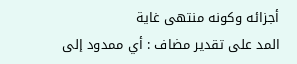أجزائه وكونه منتهى غاية
المد على تقدير مضاف : أي ممدود إلى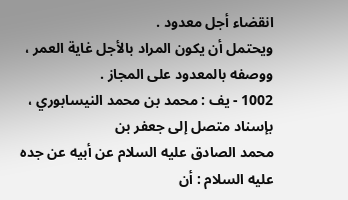انقضاء أجل معدود .
ويحتمل أن يكون المراد بالأجل غاية العمر ، ووصفه بالمعدود على المجاز .
1002 - يف : محمد بن محمد النيسابوري ، بإسناد متصل إلى جعفر بن
محمد الصادق عليه السلام عن أبيه عن جده عليه السلام : أن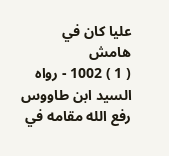عليا كان في
هامش
( 1 ) 1002 - رواه السيد ابن طاووس رفع الله مقامه في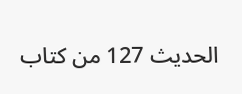الحديث 127 من كتاب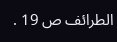الطرائف ص 19 .